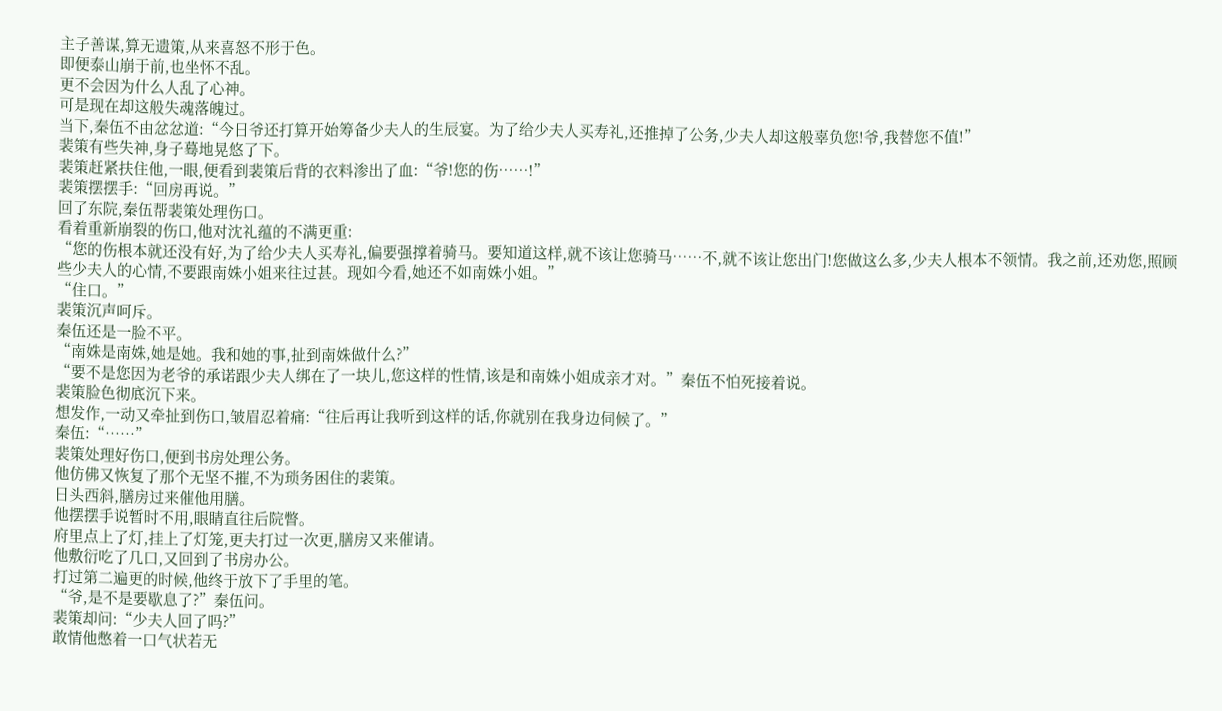主子善谋,算无遗策,从来喜怒不形于色。
即便泰山崩于前,也坐怀不乱。
更不会因为什么人乱了心神。
可是现在却这般失魂落魄过。
当下,秦伍不由忿忿道:“今日爷还打算开始筹备少夫人的生辰宴。为了给少夫人买寿礼,还推掉了公务,少夫人却这般辜负您!爷,我替您不值!”
裴策有些失神,身子蓦地晃悠了下。
裴策赶紧扶住他,一眼,便看到裴策后背的衣料渗出了血:“爷!您的伤……!”
裴策摆摆手:“回房再说。”
回了东院,秦伍帮裴策处理伤口。
看着重新崩裂的伤口,他对沈礼蕴的不满更重:
“您的伤根本就还没有好,为了给少夫人买寿礼,偏要强撑着骑马。要知道这样,就不该让您骑马……不,就不该让您出门!您做这么多,少夫人根本不领情。我之前,还劝您,照顾些少夫人的心情,不要跟南姝小姐来往过甚。现如今看,她还不如南姝小姐。”
“住口。”
裴策沉声呵斥。
秦伍还是一脸不平。
“南姝是南姝,她是她。我和她的事,扯到南姝做什么?”
“要不是您因为老爷的承诺跟少夫人绑在了一块儿,您这样的性情,该是和南姝小姐成亲才对。”秦伍不怕死接着说。
裴策脸色彻底沉下来。
想发作,一动又牵扯到伤口,皱眉忍着痛:“往后再让我听到这样的话,你就别在我身边伺候了。”
秦伍:“……”
裴策处理好伤口,便到书房处理公务。
他仿佛又恢复了那个无坚不摧,不为琐务困住的裴策。
日头西斜,膳房过来催他用膳。
他摆摆手说暂时不用,眼睛直往后院瞥。
府里点上了灯,挂上了灯笼,更夫打过一次更,膳房又来催请。
他敷衍吃了几口,又回到了书房办公。
打过第二遍更的时候,他终于放下了手里的笔。
“爷,是不是要歇息了?”秦伍问。
裴策却问:“少夫人回了吗?”
敢情他憋着一口气状若无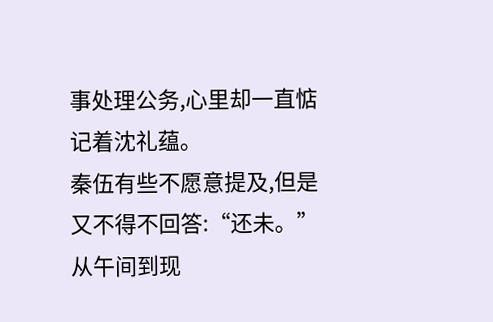事处理公务,心里却一直惦记着沈礼蕴。
秦伍有些不愿意提及,但是又不得不回答:“还未。”
从午间到现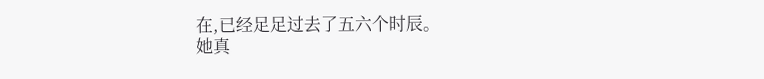在,已经足足过去了五六个时辰。
她真